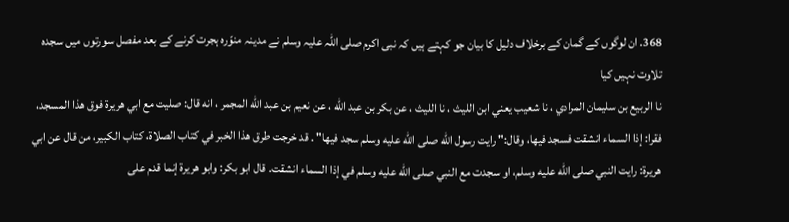368. ان لوگوں کے گمان کے برخلاف دلیل کا بیان جو کہتے ہیں کہ نبی اکرم صلی اللہ علیہ وسلم نے مدینہ منوّرہ ہجرت کرنے کے بعد مفصل سورتوں میں سجدہ تلاوت نہیں کیا
نا الربيع بن سليمان المرادي ، نا شعيب يعني ابن الليث ، نا الليث ، عن بكر بن عبد الله ، عن نعيم بن عبد الله المجمر ، انه قال: صليت مع ابي هريرة فوق هذا المسجد، فقرا: إذا السماء انشقت فسجد فيها، وقال:" رايت رسول الله صلى الله عليه وسلم سجد فيها" . قد خرجت طرق هذا الخبر في كتاب الصلاة، كتاب الكبير، من قال عن ابي هريرة: رايت النبي صلى الله عليه وسلم، او سجدت مع النبي صلى الله عليه وسلم في إذا السماء انشقت. قال ابو بكر: وابو هريرة إنما قدم على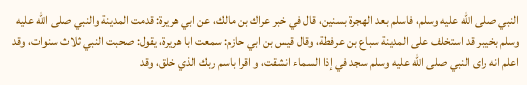النبي صلى الله عليه وسلم، فاسلم بعد الهجرة بسنين، قال في خبر عراك بن مالك، عن ابي هريرة: قدمت المدينة والنبي صلى الله عليه وسلم بخيبر قد استخلف على المدينة سباع بن عرفطة، وقال قيس بن ابي حازم: سمعت ابا هريرة، يقول: صحبت النبي ثلاث سنوات، وقد اعلم انه راى النبي صلى الله عليه وسلم سجد في إذا السماء انشقت، و اقرا باسم ربك الذي خلق، وقد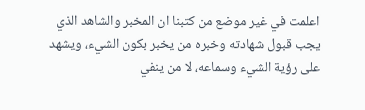اعلمت في غير موضع من كتبنا ان المخبر والشاهد الذي يجب قبول شهادته وخبره من يخبر بكون الشيء، ويشهد على رؤية الشيء وسماعه، لا من ينفي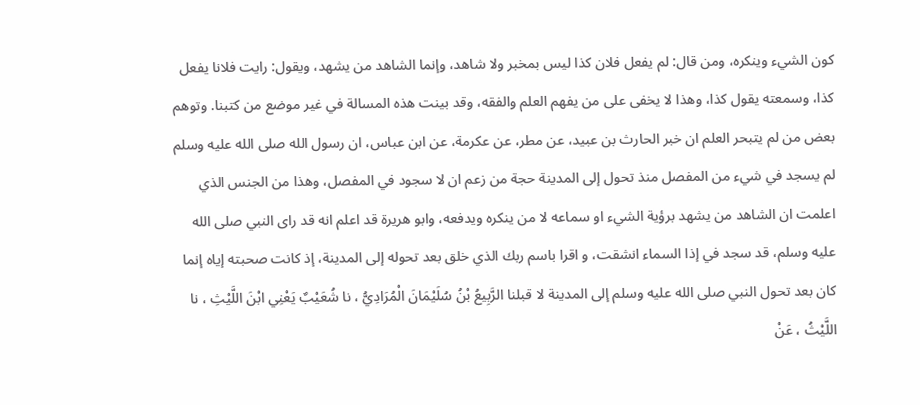كون الشيء وينكره، ومن قال: لم يفعل فلان كذا ليس بمخبر ولا شاهد، وإنما الشاهد من يشهد، ويقول: رايت فلانا يفعل كذا، وسمعته يقول كذا، وهذا لا يخفى على من يفهم العلم والفقه، وقد بينت هذه المسالة في غير موضع من كتبنا. وتوهم بعض من لم يتبحر العلم ان خبر الحارث بن عبيد، عن مطر، عن عكرمة، عن ابن عباس، ان رسول الله صلى الله عليه وسلم لم يسجد في شيء من المفصل منذ تحول إلى المدينة حجة من زعم ان لا سجود في المفصل، وهذا من الجنس الذي اعلمت ان الشاهد من يشهد برؤية الشيء او سماعه لا من ينكره ويدفعه، وابو هريرة قد اعلم انه قد راى النبي صلى الله عليه وسلم، قد سجد في إذا السماء انشقت، و اقرا باسم ربك الذي خلق بعد تحوله إلى المدينة، إذ كانت صحبته إياه إنما كان بعد تحول النبي صلى الله عليه وسلم إلى المدينة لا قبلنا الرَّبِيعُ بْنُ سُلَيْمَانَ الْمُرَادِيُّ ، نا شُعَيْبٌ يَعْنِي ابْنَ اللَّيْثِ ، نا اللَّيْثُ ، عَنْ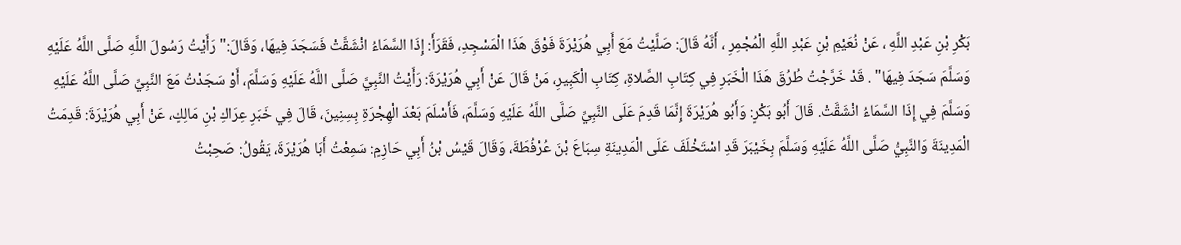بَكْرِ بْنِ عَبْدِ اللَّهِ ، عَنْ نُعَيْمِ بْنِ عَبْدِ اللَّهِ الْمُجْمِرِ ، أَنَّهُ قَالَ: صَلَّيْتُ مَعَ أَبِي هُرَيْرَةَ فَوْقَ هَذَا الْمَسْجِدِ، فَقَرَأَ: إِذَا السَّمَاءُ انْشَقَّتْ فَسَجَدَ فِيهَا، وَقَالَ:" رَأَيْتُ رَسُولَ اللَّهِ صَلَّى اللَّهُ عَلَيْهِ وَسَلَّمَ سَجَدَ فِيهَا" . قَدْ خَرَّجْتُ طُرُقَ هَذَا الْخَبَرِ فِي كِتَابِ الصَّلاةِ، كِتَابِ الْكَبِيرِ، مَنْ قَالَ عَنْ أَبِي هُرَيْرَةَ: رَأَيْتُ النَّبِيَّ صَلَّى اللَّهُ عَلَيْهِ وَسَلَّمَ، أَوْ سَجَدْتُ مَعَ النَّبِيِّ صَلَّى اللَّهُ عَلَيْهِ وَسَلَّمَ فِي إِذَا السَّمَاءُ انْشَقَّتْ. قَالَ أَبُو بَكْرٍ: وَأَبُو هُرَيْرَةَ إِنَّمَا قَدِمَ عَلَى النَّبِيِّ صَلَّى اللَّهُ عَلَيْهِ وَسَلَّمَ، فَأَسْلَمَ بَعْدَ الْهِجْرَةِ بِسِنِينَ، قَالَ فِي خَبَرِ عِرَاكِ بْنِ مَالِكٍ، عَنْ أَبِي هُرَيْرَةَ: قَدِمَتُ الْمَدِينَةَ وَالنَّبِيُّ صَلَّى اللَّهُ عَلَيْهِ وَسَلَّمَ بِخَيْبَرَ قَدِ اسْتَخْلَفَ عَلَى الْمَدِينَةِ سِبَاعَ بْنَ عُرْفُطَةَ، وَقَالَ قَيْسُ بْنُ أَبِي حَازِمٍ: سَمِعْتُ أَبَا هُرَيْرَةَ، يَقُولُ: صَحِبْتُ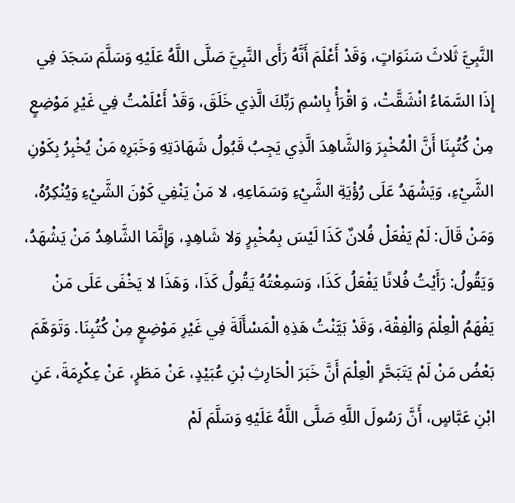النَّبِيَّ ثَلاثَ سَنَوَاتٍ، وَقَدْ أَعْلَمَ أَنَّهُ رَأَى النَّبِيَّ صَلَّى اللَّهُ عَلَيْهِ وَسَلَّمَ سَجَدَ فِي إِذَا السَّمَاءُ انْشَقَّتْ، وَ اقْرَأْ بِاسْمِ رَبِّكَ الَّذِي خَلَقَ، وَقَدْ أَعْلَمْتُ فِي غَيْرِ مَوْضِعٍ مِنْ كُتُبِنَا أَنَّ الْمُخْبِرَ وَالشَّاهِدَ الَّذِي يَجِبُ قَبُولُ شَهَادَتِهِ وَخَبَرِهِ مَنْ يُخْبِرُ بِكَوْنِ الشَّيْءِ، وَيَشْهَدُ عَلَى رُؤْيَةِ الشَّيْءِ وَسَمَاعِهِ، لا مَنْ يَنْفِي كَوْنَ الشَّيْءِ وَيُنْكِرُهُ، وَمَنْ قَالَ: لَمْ يَفْعَلْ فُلانٌ كَذَا لَيْسَ بِمُخْبِرٍ وَلا شَاهِدٍ، وَإِنَّمَا الشَّاهِدُ مَنْ يَشْهَدُ، وَيَقُولُ: رَأَيْتُ فُلانًا يَفْعَلُ كَذَا، وَسَمِعْتُهُ يَقُولُ كَذَا، وَهَذَا لا يَخْفَى عَلَى مَنْ يَفْهَمُ الْعِلْمَ وَالْفِقْهَ، وَقَدْ بَيَّنْتُ هَذِهِ الْمَسْأَلَةَ فِي غَيْرِ مَوْضِعٍ مِنْ كُتُبِنَا. وَتَوَهَّمَ بَعْضُ مَنْ لَمْ يَتَبَحَّرِ الْعِلْمَ أَنَّ خَبَرَ الْحَارِثِ بْنِ عُبَيْدٍ، عَنْ مَطَرٍ، عَنْ عِكْرِمَةَ، عَنِ ابْنِ عَبَّاسٍ، أَنَّ رَسُولَ اللَّهِ صَلَّى اللَّهُ عَلَيْهِ وَسَلَّمَ لَمْ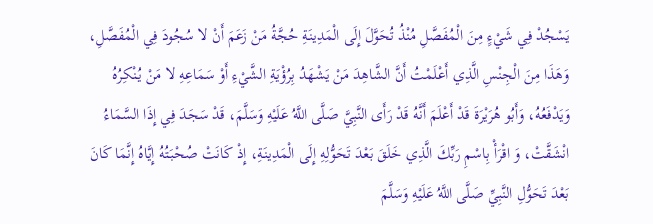يَسْجُدْ فِي شَيْءٍ مِنَ الْمُفَصَّلِ مُنْذُ تُحَوَّلَ إِلَى الْمَدِينَةِ حُجَّةُ مَنْ زَعَمَ أَنْ لا سُجُودَ فِي الْمُفَصَّلِ، وَهَذَا مِنَ الْجِنْسِ الَّذِي أَعْلَمْتُ أَنَّ الشَّاهِدَ مَنْ يَشْهَدُ بِرُؤْيَةِ الشَّيْءِ أَوْ سَمَاعِهِ لا مَنْ يُنْكِرُهُ وَيَدْفَعُهُ، وَأَبُو هُرَيْرَةَ قَدْ أَعْلَمَ أَنَّهُ قَدْ رَأَى النَّبِيَّ صَلَّى اللَّهُ عَلَيْهِ وَسَلَّمَ، قَدْ سَجَدَ فِي إِذَا السَّمَاءُ انْشَقَّتْ، وَ اقْرَأْ بِاسْمِ رَبِّكَ الَّذِي خَلَقَ بَعْدَ تَحَوُّلِهِ إِلَى الْمَدِينَةِ، إِذْ كَانَتْ صُحْبَتُهُ إِيَّاهُ إِنَّمَا كَانَ بَعْدَ تَحَوُّلِ النَّبِيِّ صَلَّى اللَّهُ عَلَيْهِ وَسَلَّمَ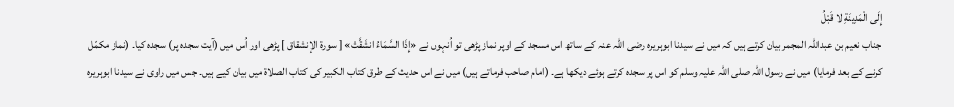إِلَى الْمَدِينَةِ لا قَبْلُ
جناب نعیم بن عبداللہ المجمر بیان کرتے ہیں کہ میں نے سیدنا ابوہریرہ رضی اللہ عنہ کے ساتھ اس مسجد کے اوپر نماز پڑھی تو اُنہوں نے «إِذَا السَّمَاءُ انشَقَّتْ» [ سورة الإنشقاق ] پڑھی اور اُس میں (آیت سجدہ پر) سجدہ کیا۔ (نماز مکمّل کرنے کے بعد فرمایا) میں نے رسول اللہ صلی اللہ علیہ وسلم کو اس پر سجدہ کرتے ہوئے دیکھا ہے۔ (امام صاحب فرماتے ہیں) میں نے اس حدیث کے طرق كتاب الكبير کی كتاب الصلاة میں بیان کیے ہیں۔ جس میں راوی نے سیدنا ابوہریرہ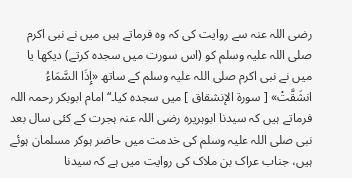رضی اللہ عنہ سے روایت کی کہ وہ فرماتے ہیں میں نے نبی اکرم صلی اللہ علیہ وسلم کو (اس سورت میں سجدہ کرتے) دیکھا یا میں نے نبی اکرم صلی اللہ علیہ وسلم کے ساتھ «إِذَا السَّمَاءُ انشَقَّتْ» [ سورة الإنشقاق ] میں سجدہ کیا۔“ امام ابوبکر رحمہ اللہ فرماتے ہیں کہ سیدنا ابوہریرہ رضی اللہ عنہ ہجرت کے کئی سال بعد نبی صلی اللہ علیہ وسلم کی خدمت میں حاضر ہوکر مسلمان ہوئے ہیں، جناب عراک بن ملاک کی روایت میں ہے کہ سیدنا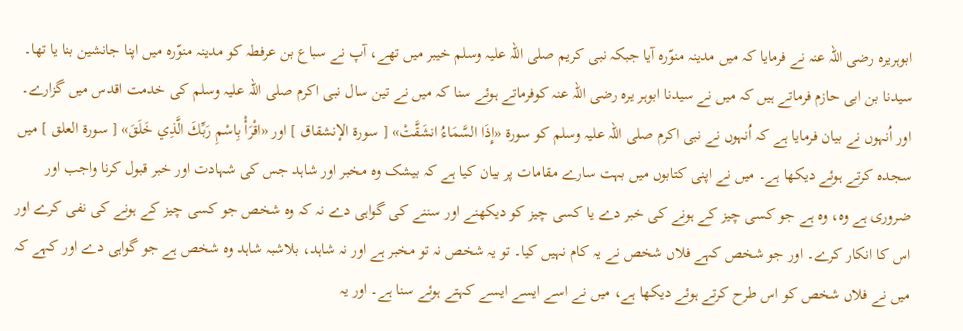ابوہریرہ رضی اللہ عنہ نے فرمایا کہ میں مدینہ منوّرہ آیا جبکہ نبی کریم صلی اللہ علیہ وسلم خیبر میں تھے، آپ نے سباع بن عرفطہ کو مدینہ منوّرہ میں اپنا جانشین بنا یا تھا۔ سیدنا بن ابی حازم فرماتے ہیں کہ میں نے سیدنا ابوہر یرہ رضی اللہ عنہ کوفرماتے ہوئے سنا کہ میں نے تین سال نبی اکرم صلی اللہ علیہ وسلم کی خدمت اقدس میں گزارے۔ اور اُنہوں نے بیان فرمایا ہے کہ اُنہوں نے نبی اکرم صلی اللہ علیہ وسلم کو سورۃ «إِذَا السَّمَاءُ انشَقَّتْ» [ سورة الإنشقاق ] اور «اقْرَأْ بِاسْمِ رَبِّكَ الَّذِي خَلَقَ» [ سورة العلق ] میں سجدہ کرتے ہوئے دیکھا ہے۔ میں نے اپنی کتابوں میں بہت سارے مقامات پر بیان کیا ہے کہ بیشک وہ مخبر اور شاہد جس کی شہادت اور خبر قبول کرنا واجب اور ضروری ہے وہ، وہ ہے جو کسی چیز کے ہونے کی خبر دے یا کسی چیز کو دیکھنے اور سننے کی گواہی دے نہ کہ وہ شخص جو کسی چیز کے ہونے کی نفی کرے اور اس کا انکار کرے۔ اور جو شخص کہے فلاں شخص نے یہ کام نہیں کیا۔ تو یہ شخص نہ تو مخبر ہے اور نہ شاہد، بلاشبہ شاہد وہ شخص ہے جو گواہی دے اور کہے کہ میں نے فلاں شخص کو اس طرح کرتے ہوئے دیکھا ہے، میں نے اسے ایسے ایسے کہتے ہوئے سنا ہے۔ اور یہ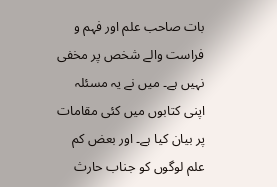بات صاحب علم اور فہم و فراست والے شخص پر مخفی نہیں ہے۔ میں نے یہ مسئلہ اپنی کتابوں میں کئی مقامات پر بیان کیا ہے۔ اور بعض کم علم لوگوں کو جناب حارث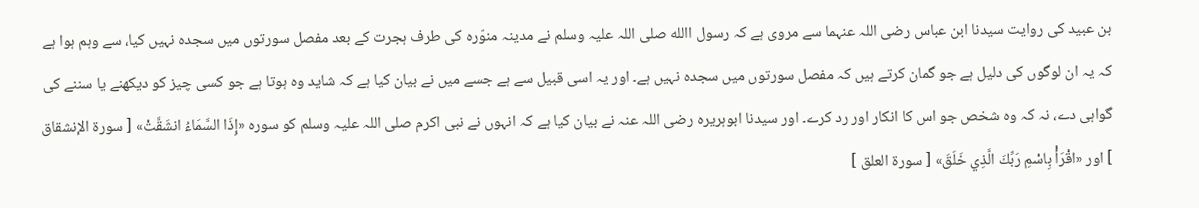بن عبید کی روایت سیدنا ابن عباس رضی اللہ عنہما سے مروی ہے کہ رسول االله صلی اللہ علیہ وسلم نے مدینہ منوّرہ کی طرف ہجرت کے بعد مفصل سورتوں میں سجدہ نہیں کیا، سے وہم ہوا ہے کہ یہ ان لوگوں کی دلیل ہے جو گمان کرتے ہیں کہ مفصل سورتوں میں سجدہ نہیں ہے۔ اور یہ اسی قبیل سے ہے جسے میں نے بیان کیا ہے کہ شاید وہ ہوتا ہے جو کسی چیز کو دیکھنے یا سننے کی گواہی دے، نہ کہ وہ شخص جو اس کا انکار اور رد کرے۔ اور سیدنا ابوہریرہ رضی اللہ عنہ نے بیان کیا ہے کہ انہوں نے نبی اکرم صلی اللہ علیہ وسلم کو سورہ «إِذَا السَّمَاءُ انشَقَّتْ» [ سورة الإنشقاق ] اور «اقْرَأْ بِاسْمِ رَبِّكَ الَّذِي خَلَقَ» [ سورة العلق ]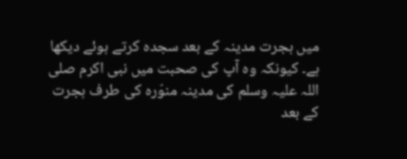میں ہجرت مدینہ کے بعد سجدہ کرتے ہوئے دیکھا ہے۔ کیونکہ وہ آپ کی صحبت میں نبی اکرم صلی اللہ علیہ وسلم کی مدینہ منوّرہ کی طرف ہجرت کے بعد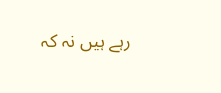رہے ہیں نہ کہ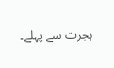ہجرت سے پہلے۔